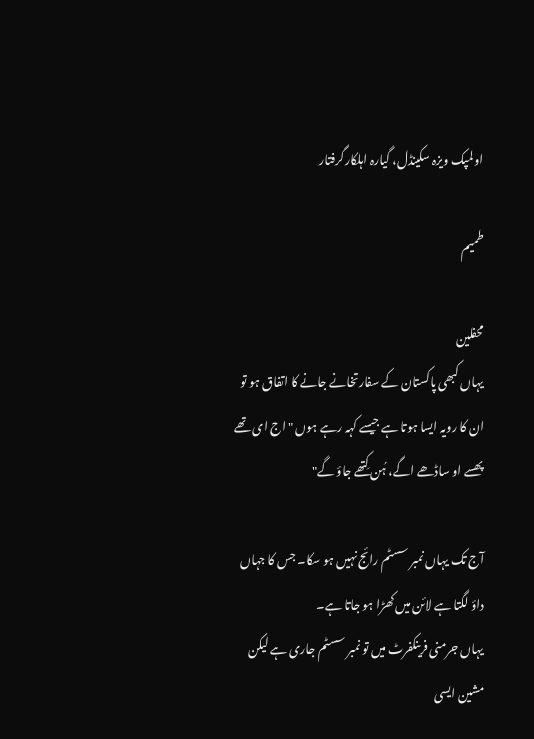اولمپک ویزہ سکینڈل، گیارہ اہلکارگرفتار

طمیم

محفلین
یہاں کبھی پاکستان کے سفارتخانے جانے کا اتفاق ہو تو ان کا رویہ ایسا ہوتا ہے جیسے کہہ رہے ہوں "اج ای تھے پھسے او ساڈھے اگے، ہُن کِتھے جاؤ گے"

آج تک یہاں نمبر سسٹم رائج نہیں ہو سکا۔ جس کا جہاں داؤ لگتا ہے لائن میں کھڑا ہو جاتا ہے۔
یہاں جرمنی فرینکفرٹ میں تو نمبر سسٹم جاری ہے لیکن مشین ایسی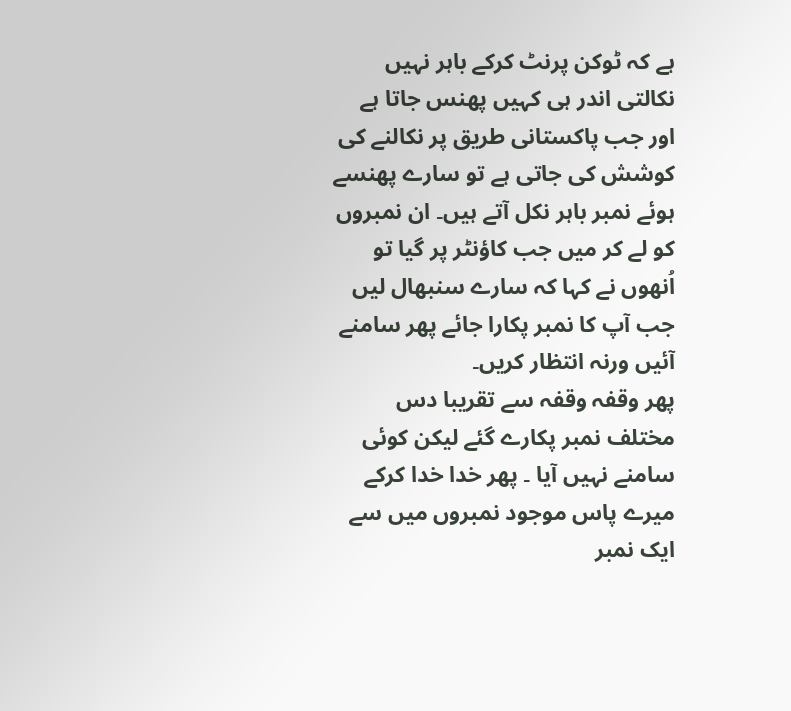ہے کہ ٹوکن پرنٹ کرکے باہر نہیں نکالتی اندر ہی کہیں پھنس جاتا ہے اور جب پاکستانی طریق پر نکالنے کی کوشش کی جاتی ہے تو سارے پھنسے ہوئے نمبر باہر نکل آتے ہیں۔ ان نمبروں کو لے کر میں جب کاؤنٹر پر گیا تو اُنھوں نے کہا کہ سارے سنبھال لیں جب آپ کا نمبر پکارا جائے پھر سامنے آئیں ورنہ انتظار کریں۔
پھر وقفہ وقفہ سے تقریبا دس مختلف نمبر پکارے گئے لیکن کوئی سامنے نہیں آیا ۔ پھر خدا خدا کرکے میرے پاس موجود نمبروں میں سے ایک نمبر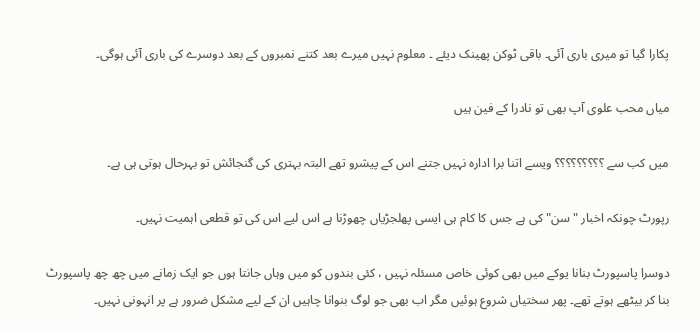پکارا گیا تو میری باری آئی۔ باقی ٹوکن پھینک دیئے ۔ معلوم نہیں میرے بعد کتنے نمبروں کے بعد دوسرے کی باری آئی ہوگی۔

میاں محب علوی آپ بھی تو نادرا کے فین ہیں

میں کب سے ؟؟؟؟؟؟؟؟؟ ویسے اتنا برا ادارہ نہیں جتنے اس کے پیشرو تھے البتہ بہتری کی گنجائش تو بہرحال ہوتی ہی ہے۔

رپورٹ چونکہ اخبار "سن" کی ہے جس کا کام ہی ایسی پھلجڑیاں چھوڑنا ہے اس لیے اس کی تو قطعی اہمیت نہیں۔

دوسرا پاسپورٹ بنانا یوکے میں بھی کوئی خاص مسئلہ نہیں ، کئی بندوں کو میں وہاں جانتا ہوں جو ایک زمانے میں چھ چھ پاسپورٹ بنا کر بیٹھے ہوتے تھے۔ پھر سختیاں شروع ہوئیں مگر اب بھی جو لوگ بنوانا چاہیں ان کے لیے مشکل ضرور ہے پر انہونی نہیں۔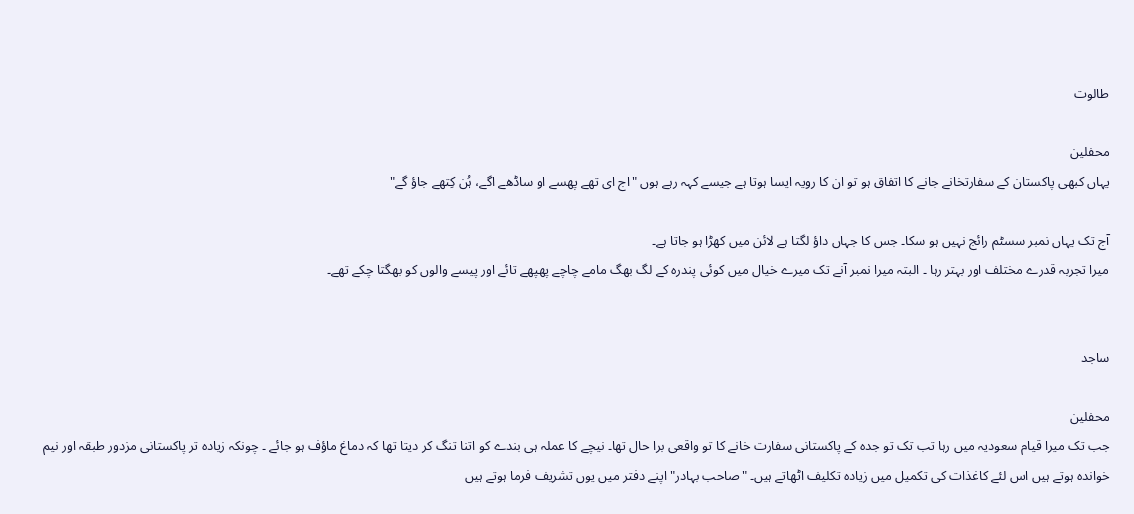طالوت

محفلین
یہاں کبھی پاکستان کے سفارتخانے جانے کا اتفاق ہو تو ان کا رویہ ایسا ہوتا ہے جیسے کہہ رہے ہوں "اج ای تھے پھسے او ساڈھے اگے، ہُن کِتھے جاؤ گے"

آج تک یہاں نمبر سسٹم رائج نہیں ہو سکا۔ جس کا جہاں داؤ لگتا ہے لائن میں کھڑا ہو جاتا ہے۔
میرا تجربہ قدرے مختلف اور بہتر رہا ۔ البتہ میرا نمبر آنے تک میرے خیال میں کوئی پندرہ کے لگ بھگ مامے چاچے پھپھے تائے اور پیسے والوں کو بھگتا چکے تھے۔


ساجد

محفلین
جب تک میرا قیام سعودیہ میں رہا تب تک تو جدہ کے پاکستانی سفارت خانے کا تو واقعی برا حال تھا۔ نیچے کا عملہ ہی بندے کو اتنا تنگ کر دیتا تھا کہ دماغ ماؤف ہو جائے ۔ چونکہ زیادہ تر پاکستانی مزدور طبقہ اور نیم خواندہ ہوتے ہیں اس لئے کاغذات کی تکمیل میں زیادہ تکلیف اٹھاتے ہیں۔ "صاحب بہادر" اپنے دفتر میں یوں تشریف فرما ہوتے ہیں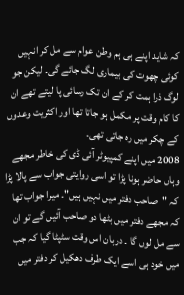کہ شاید اپنے ہی ہم وطن عوام سے مل کر انہیں کوئی چھوت کی بیماری لگ جائے گی۔ لیکن جو لوگ ذرا ہمت کر کے ان تک رسائی پا لیتے تھے ان کا کام وقت پر مکمل ہو جاتا تھا اور اکثریت وعدوں کے چکر میں رہ جاتی تھی۔
2008 میں اپنے کمپیوٹر آئی ڈی کی خاطر مجھے وہاں حاضر ہونا پڑا تو اسی روایتی جواب سے پالا پڑا کہ "صاحب دفتر میں نہیں ہیں"۔ میرا جواب تھا کہ مجھے دفتر میں بٹھا دو صاحب آئیں گے تو ان سے مل لوں گا ۔ دربان اس وقت سٹپٹا گیا کہ جب میں خود ہی اسے ایک طرف دھکیل کر دفتر میں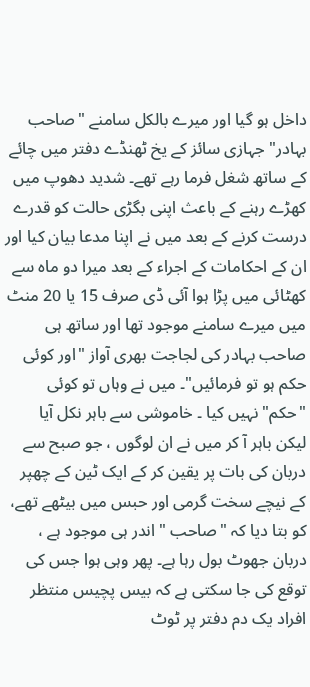داخل ہو گیا اور میرے بالکل سامنے "صاحب بہادر" جہازی سائز کے یخ ٹھنڈے دفتر میں چائے کے ساتھ شغل فرما رہے تھے۔ شدید دھوپ میں کھڑے رہنے کے باعث اپنی بگڑی حالت کو قدرے درست کرنے کے بعد میں نے اپنا مدعا بیان کیا اور ان کے احکامات کے اجراء کے بعد میرا دو ماہ سے کھٹائی میں پڑا ہوا آئی ڈی صرف 15 یا 20 منٹ میں میرے سامنے موجود تھا اور ساتھ ہی صاحب بہادر کی لجاجت بھری آواز "اور کوئی حکم ہو تو فرمائیں"۔ میں نے وہاں تو کوئی "حکم" نہیں کیا ۔ خاموشی سے باہر نکل آیا لیکن باہر آ کر میں نے ان لوگوں ، جو صبح سے دربان کی بات پر یقین کر کے ایک ٹین کے چھپر کے نیچے سخت گرمی اور حبس میں بیٹھے تھے، کو بتا دیا کہ "صاحب " اندر ہی موجود ہے ، دربان جھوٹ بول رہا ہے۔ پھر وہی ہوا جس کی توقع کی جا سکتی ہے کہ بیس پچیس منتظر افراد یک دم دفتر پر ٹوٹ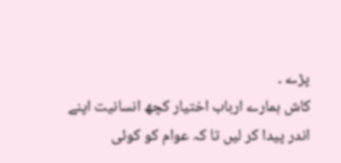پڑے ۔
کاش ہمارے ارباب اختیار کچھ انسانیت اپنے اندر پیدا کر لیں تا کہ عوام کو کوئی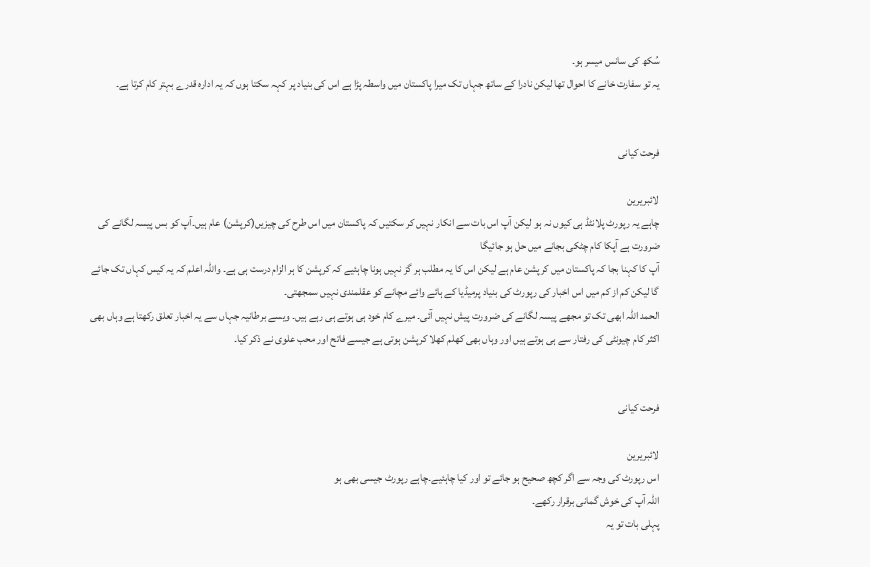سُکھ کی سانس میسر ہو۔
یہ تو سفارت خانے کا احوال تھا لیکن نادرا کے ساتھ جہاں تک میرا پاکستان میں واسطہ پڑا ہے اس کی بنیاد پر کہہ سکتا ہوں کہ یہ ادارہ قدرے بہتر کام کرتا ہے۔


فرحت کیانی

لائبریرین
چاہے یہ رپورٹ پلانٹڈ ہی کیوں نہ ہو لیکن آپ اس بات سے انکار نہیں کر سکتیں کہ پاکستان میں اس طرح کی چیزیں(کرپشن) عام ہیں۔آپ کو بس پیسہ لگانے کی ضرورت ہے آپکا کام چٹکی بجانے میں حل ہو جائیگا
آپ کا کہنا بجا کہ پاکستان میں کرپشن عام ہے لیکن اس کا یہ مطلب ہر گز نہیں ہونا چاہئیے کہ کرپشن کا ہر الزام درست ہی ہے۔ واللہ اعلم کہ یہ کیس کہاں تک جائے گا لیکن کم از کم میں اس اخبار کی رپورٹ کی بنیاد پرمیڈیا کے ہائے وائے مچانے کو عقلمندی نہیں سمجھتی۔
الحمد اللہ ابھی تک تو مجھے پیسہ لگانے کی ضرورت پیش نہیں آئی۔ میرے کام خود ہی ہوتے ہی رہے ہیں۔ ویسے برطانیہ جہاں سے یہ اخبار تعلق رکھتا ہے وہاں بھی اکثر کام چیونٹی کی رفتار سے ہی ہوتے ہیں اور وہاں بھی کھلم کھلا کرپشن ہوتی ہے جیسے فاتح اور محب علوی نے ذکر کیا۔


فرحت کیانی

لائبریرین
اس رپورٹ کی وجہ سے اگر کچھ صحیح ہو جائے تو اور کیا چاہئیے۔چاہے رپورٹ جیسی بھی ہو
اللہ آپ کی خوش گمانی برقرار رکھے۔
پہلی بات تو یہ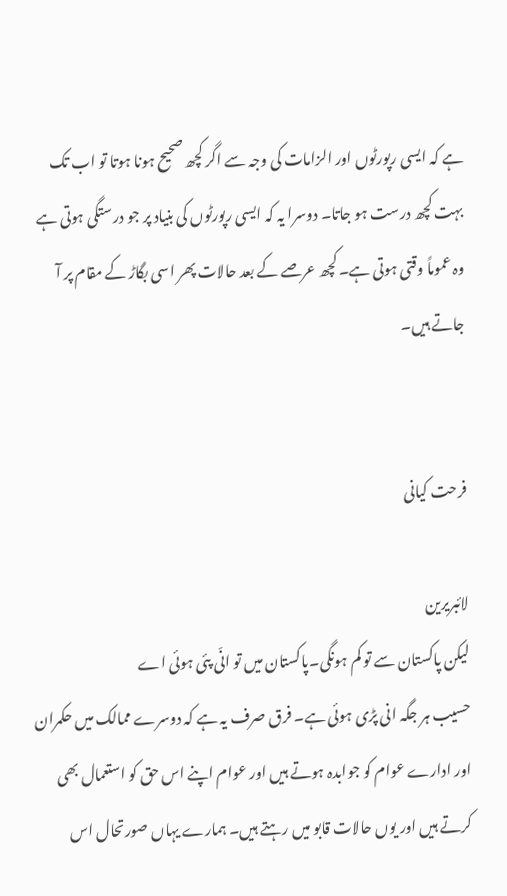ہے کہ ایسی رپورٹوں اور الزامات کی وجہ سے اگر کچھ صحیح ہونا ہوتا تو اب تک بہت کچھ درست ہو جاتا۔ دوسرا یہ کہ ایسی رپورٹوں کی بنیاد پر جو درستگی ہوتی ہے وہ عموماً وقتی ہوتی ہے۔ کچھ عرصے کے بعد حالات پھر اسی بگاڑ کے مقام پر آ جاتے ہیں۔


فرحت کیانی

لائبریرین
لیکن پاکستان سے تو کم ہونگی۔پاکستان میں تو انّی پئی ہوئی اے
حسیب ہر جگہ انی پڑی ہوئی ہے۔ فرق صرف یہ ہے کہ دوسرے ممالک میں حکمران اور ادارے عوام کو جوابدہ ہوتے ہیں اور عوام اپنے اس حق کو استعمال بھی کرتے ہیں اور یوں حالات قابو میں رہتے ہیں۔ ہمارے یہاں صورتحال اس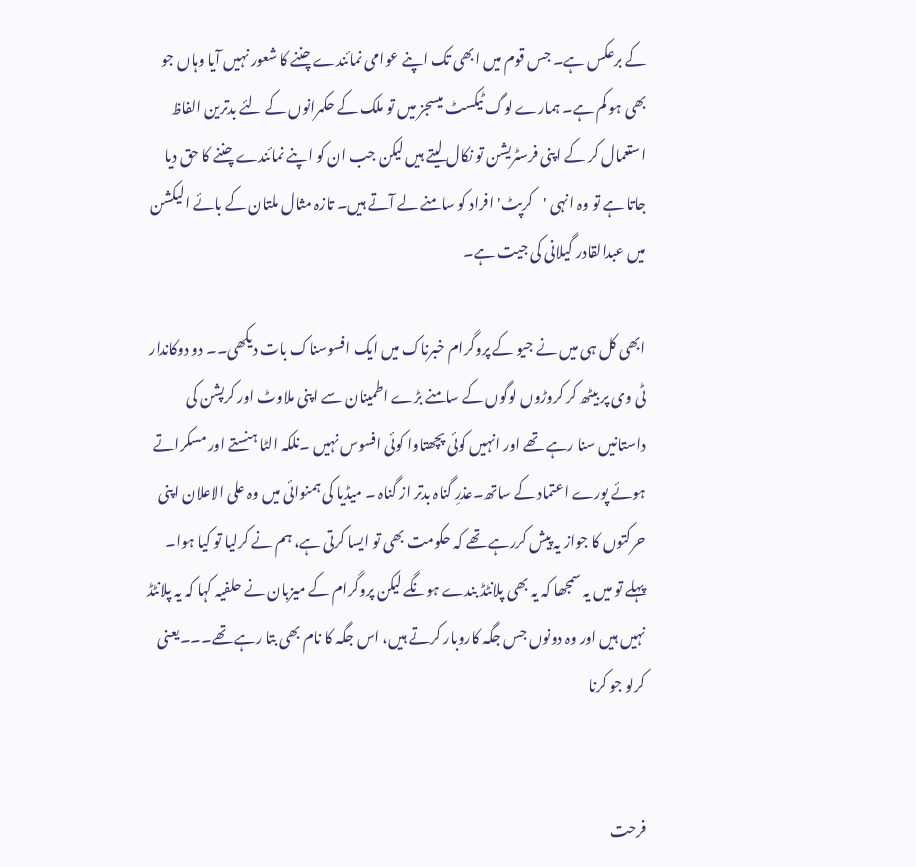کے برعکس ہے۔ جس قوم میں ابھی تک اپنے عوامی نمائندے چننے کا شعور نہیں آیا وہاں جو بھی ہو کم ہے۔ ہمارے لوگ ٹیکسٹ میسجز میں تو ملک کے حکمرانوں کے لئے بدترین الفاظ استعمال کر کے اپنی فرسٹریشن تو نکال لیتے ہیں لیکن جب ان کو اپنے نمائندے چننے کا حق دیا جاتا ہے تو وہ انہی 'کرپٹ' افراد کو سامنے لے آتے ہیں۔ تازہ مثال ملتان کے بائے الیکشن میں عبدالقادر گیلانی کی جیت ہے۔

ابھی کل ہی میں نے جیو کے پروگرام خبرناک میں ایک افسوسناک بات دیکھی۔۔ دو دوکاندار ٹی وی پر بیٹھ کر کروڑوں لوگوں کے سامنے بڑے اطمینان سے اپنی ملاوٹ اور کرپشن کی داستانیں سنا رہے تھے اور انہیں کوئی پچھتاوا کوئی افسوس نہیں ۔نلکہ الٹا ہنستے اور مسکراتے ہوئے پورے اعتماد کے ساتھ۔عذرِ گناہ بدتر از گناہ ۔ میڈیا کی ہمنوائی میں وہ علی الاعلان اپنی حرکتوں کا جواز یہ پیش کررہے تھے کہ حکومت بھی تو ایسا کرتی ہے، ہم نے کرلیا تو کیا ہوا۔ پہلے تو میں یہ سمجھا کہ یہ بھی پلانٹڈ بندے ہونگے لیکن پروگرام کے میزبان نے حلفیہ کہا کہ یہ پلانٹڈ نہیں ہیں اور وہ دونوں جس جگہ کاروبار کرتے ہیں، اس جگہ کا نام بھی بتا رہے تھے۔۔۔یعنی کرلو جو کرنا


فرحت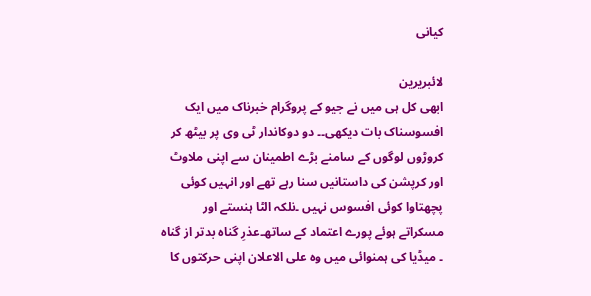کیانی

لائبریرین
ابھی کل ہی میں نے جیو کے پروگرام خبرناک میں ایک افسوسناک بات دیکھی۔۔ دو دوکاندار ٹی وی پر بیٹھ کر کروڑوں لوگوں کے سامنے بڑے اطمینان سے اپنی ملاوٹ اور کرپشن کی داستانیں سنا رہے تھے اور انہیں کوئی پچھتاوا کوئی افسوس نہیں ۔نلکہ الٹا ہنستے اور مسکراتے ہوئے پورے اعتماد کے ساتھ۔عذرِ گناہ بدتر از گناہ ۔ میڈیا کی ہمنوائی میں وہ علی الاعلان اپنی حرکتوں کا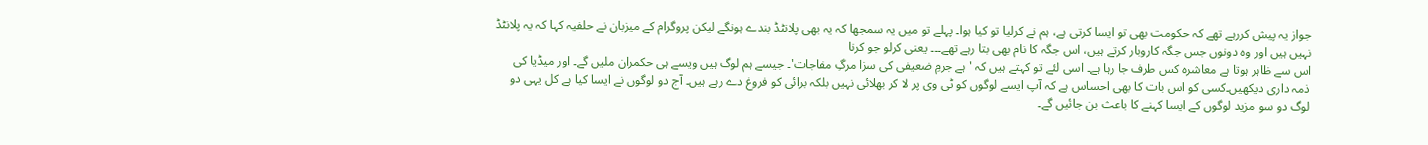جواز یہ پیش کررہے تھے کہ حکومت بھی تو ایسا کرتی ہے، ہم نے کرلیا تو کیا ہوا۔ پہلے تو میں یہ سمجھا کہ یہ بھی پلانٹڈ بندے ہونگے لیکن پروگرام کے میزبان نے حلفیہ کہا کہ یہ پلانٹڈ نہیں ہیں اور وہ دونوں جس جگہ کاروبار کرتے ہیں، اس جگہ کا نام بھی بتا رہے تھے۔۔۔ یعنی کرلو جو کرنا
اس سے ظاہر ہوتا ہے معاشرہ کس طرف جا رہا ہے۔ اسی لئے تو کہتے ہیں کہ 'ہے جرمِ ضعیفی کی سزا مرگِ مفاجات'۔ جیسے ہم لوگ ہیں ویسے ہی حکمران ملیں گے۔ اور میڈیا کی ذمہ داری دیکھیں۔کسی کو اس بات کا بھی احساس ہے کہ آپ ایسے لوگوں کو ٹی وی پر لا کر بھلائی نہیں بلکہ برائی کو فروغ دے رہے ہیں۔ آج دو لوگوں نے ایسا کیا ہے کل یہی دو لوگ دو سو مزید لوگوں کے ایسا کہنے کا باعث بن جائیں گے۔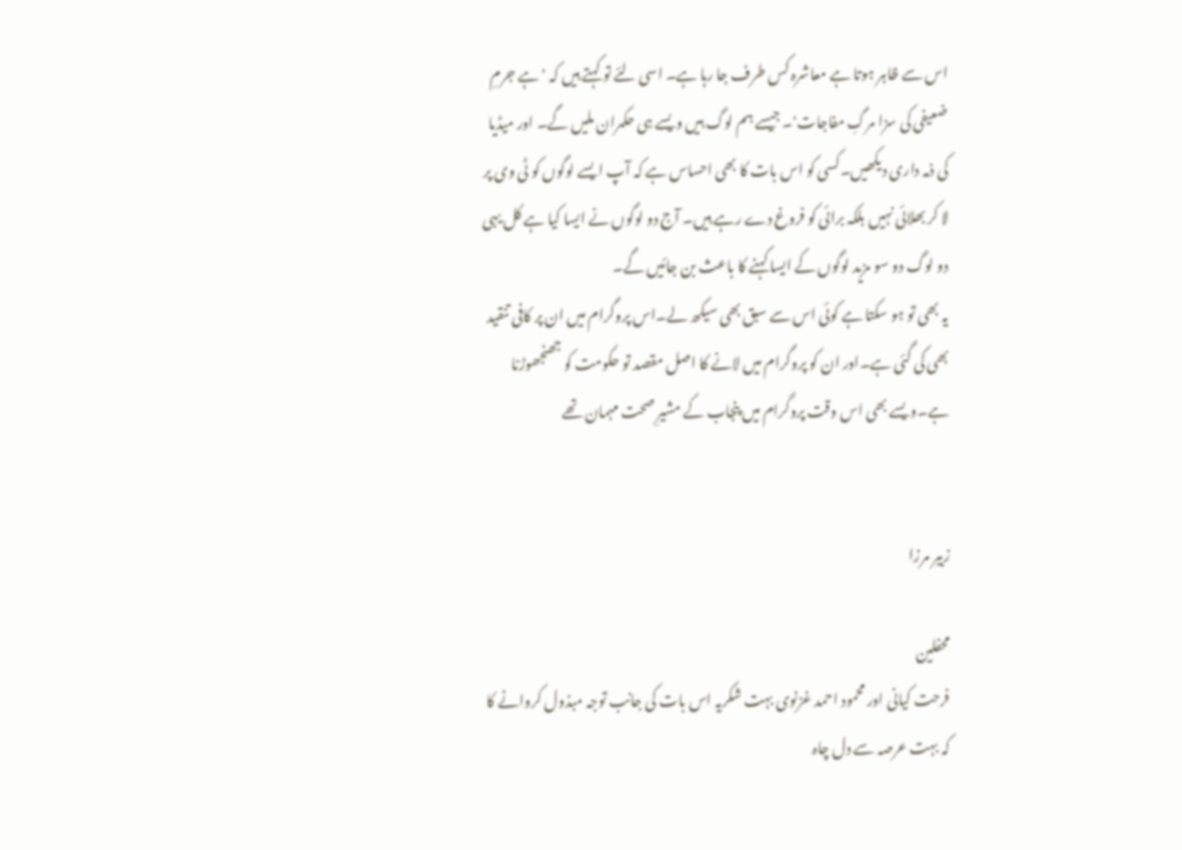اس سے ظاہر ہوتا ہے معاشرہ کس طرف جا رہا ہے۔ اسی لئے تو کہتے ہیں کہ 'ہے جرمِ ضعیفی کی سزا مرگِ مفاجات'۔ جیسے ہم لوگ ہیں ویسے ہی حکمران ملیں گے۔ اور میڈیا کی ذمہ داری دیکھیں۔کسی کو اس بات کا بھی احساس ہے کہ آپ ایسے لوگوں کو ٹی وی پر لا کر بھلائی نہیں بلکہ برائی کو فروغ دے رہے ہیں۔ آج دو لوگوں نے ایسا کیا ہے کل یہی دو لوگ دو سو مزید لوگوں کے ایسا کہنے کا باعث بن جائیں گے۔
یہ بھی تو ہو سکتا ہے کوئی اس سے سبق بھی سیکھ لے۔اس پروگرام میں ان پر کافی تنقید بھی کی گئی ہے۔اور ان کو پروگرام میں لانے کا اصل مقصد تو حکومت کو جھنجھوڑنا ہے۔ویسے بھی اس وقت پروگرام میں پنجاب کے مشیرِ صحت مہمان تھے


زبیر مرزا

محفلین
فرحت کیانی اور محمود احمد غزنوی بہت شکریہ اس بات کی جانب توجہ مبذول کروانے کا کہ بہت عرصہ سے دل چاہ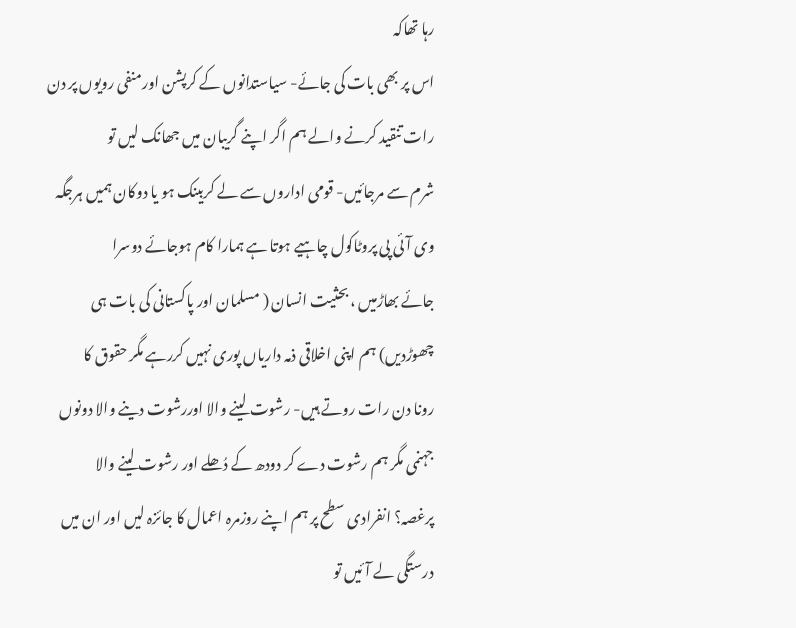رہا تھاکہ
اس پر بھی بات کی جائے- سیاستدانوں کے کرپشن اورمنفی رویوں پر دن رات تنقید کرنے والے ہم اگر اپنے گریبان میں جھانک لیں تو
شرم سے مرجائیں- قومی اداروں سے لے کربینک ہو یا دوکان ہمیں ہرجگہ وی آئی پی پروٹاکول چاہیے ہوتا ہے ہمارا کام ہوجائے دوسرا
جائے بھاڑمیں ، بحثیت انسان ( مسلمان اور پاکستانی کی بات ہی چھوڑدیں) ہم اپنی اخلاقی ذمہ داریاں پوری نہیں کررہے مگر حقوق کا
رونا دن رات روتے ہیں- رشوت لینے والا اوررشوت دینے والا دونوں جہنمی مگر ہم رشوت دے کر دودھ کے دُھلے اور رشوت لینے والا
پرغصہ؟ انفرادی سطح پر ہم اپنے روزمرہ اعمال کا جائزہ لیں اور ان میں درستگی لے آئیں تو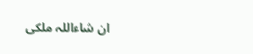ان شاءاللہ ملکی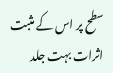سطح پر اس کے مثبت
اثرات بہت جلد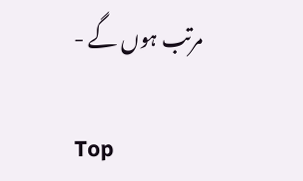مرتب ہوں گے -

Top